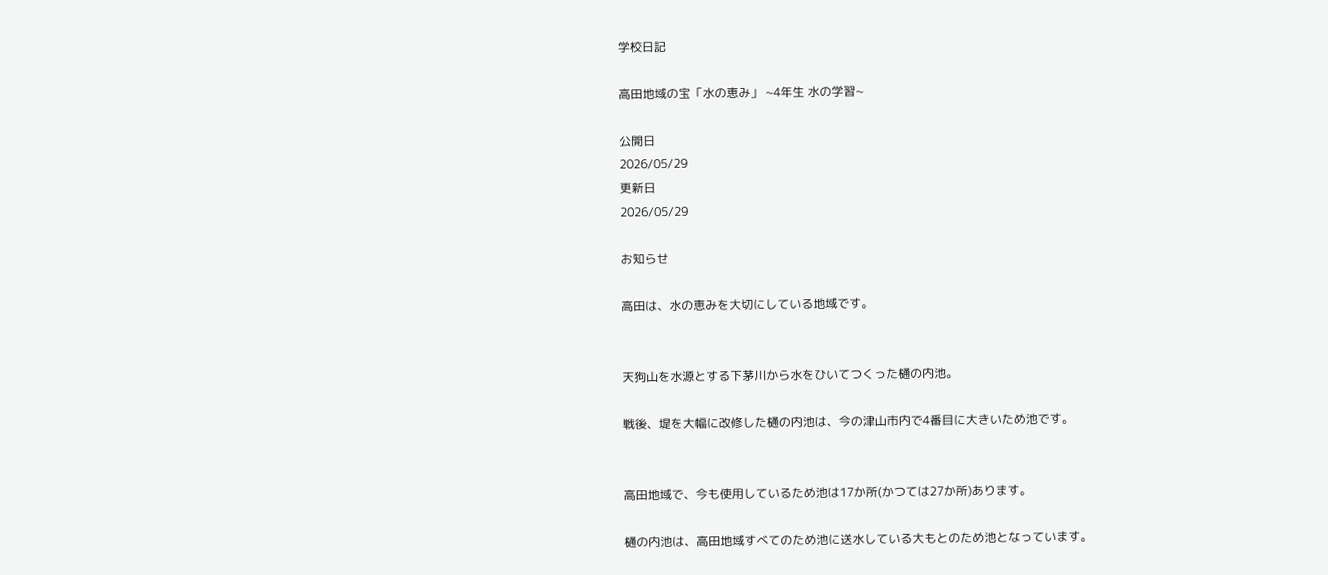学校日記

高田地域の宝「水の恵み」 ~4年生 水の学習∼

公開日
2026/05/29
更新日
2026/05/29

お知らせ

高田は、水の恵みを大切にしている地域です。


天狗山を水源とする下茅川から水をひいてつくった樋の内池。

戦後、堤を大幅に改修した樋の内池は、今の津山市内で4番目に大きいため池です。


高田地域で、今も使用しているため池は17か所(かつては27か所)あります。

樋の内池は、高田地域すべてのため池に送水している大もとのため池となっています。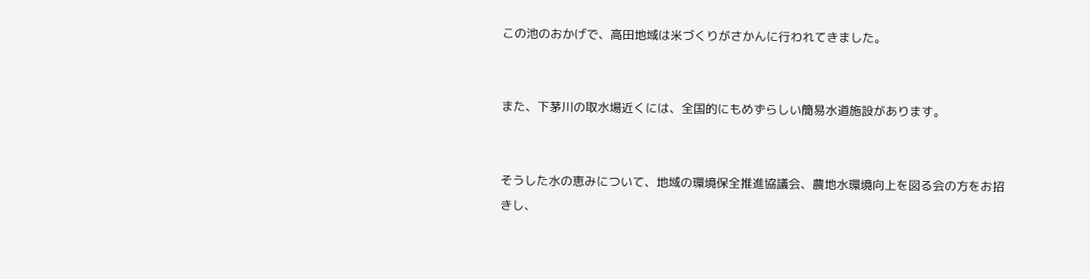この池のおかげで、高田地域は米づくりがさかんに行われてきました。


また、下茅川の取水場近くには、全国的にもめずらしい簡易水道施設があります。


そうした水の恵みについて、地域の環境保全推進協議会、農地水環境向上を図る会の方をお招きし、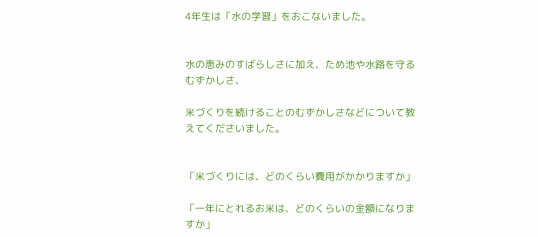4年生は「水の学習」をおこないました。


水の恵みのすばらしさに加え、ため池や水路を守るむずかしさ、

米づくりを続けることのむずかしさなどについて教えてくださいました。


「米づくりには、どのくらい費用がかかりますか」

「一年にとれるお米は、どのくらいの金額になりますか」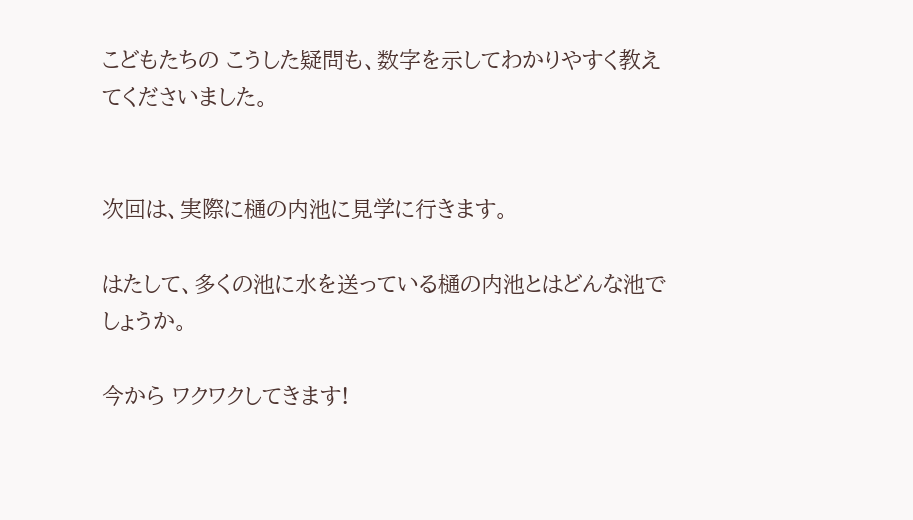こどもたちの こうした疑問も、数字を示してわかりやすく教えてくださいました。


次回は、実際に樋の内池に見学に行きます。

はたして、多くの池に水を送っている樋の内池とはどんな池でしょうか。

今から ワクワクしてきます!